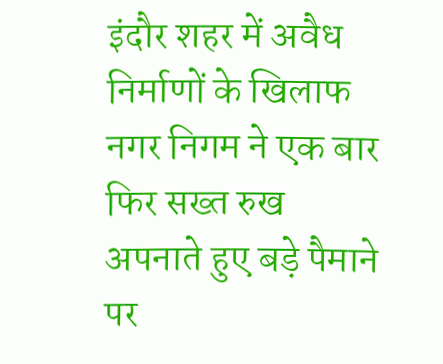इंदौर शहर में अवैध निर्माणों के खिलाफ नगर निगम ने एक बार फिर सख्त रुख अपनाते हुए बड़े पैमाने पर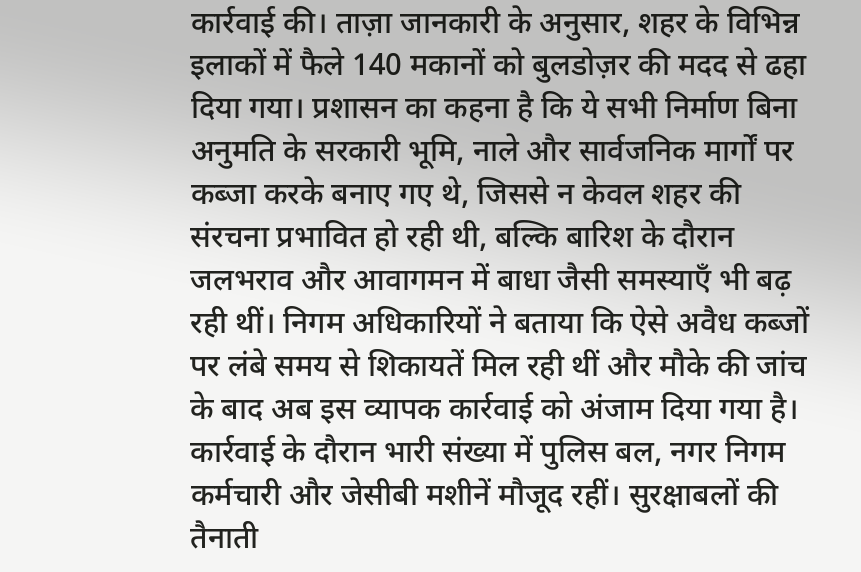कार्रवाई की। ताज़ा जानकारी के अनुसार, शहर के विभिन्न इलाकों में फैले 140 मकानों को बुलडोज़र की मदद से ढहा दिया गया। प्रशासन का कहना है कि ये सभी निर्माण बिना अनुमति के सरकारी भूमि, नाले और सार्वजनिक मार्गों पर कब्जा करके बनाए गए थे, जिससे न केवल शहर की संरचना प्रभावित हो रही थी, बल्कि बारिश के दौरान जलभराव और आवागमन में बाधा जैसी समस्याएँ भी बढ़ रही थीं। निगम अधिकारियों ने बताया कि ऐसे अवैध कब्जों पर लंबे समय से शिकायतें मिल रही थीं और मौके की जांच के बाद अब इस व्यापक कार्रवाई को अंजाम दिया गया है।
कार्रवाई के दौरान भारी संख्या में पुलिस बल, नगर निगम कर्मचारी और जेसीबी मशीनें मौजूद रहीं। सुरक्षाबलों की तैनाती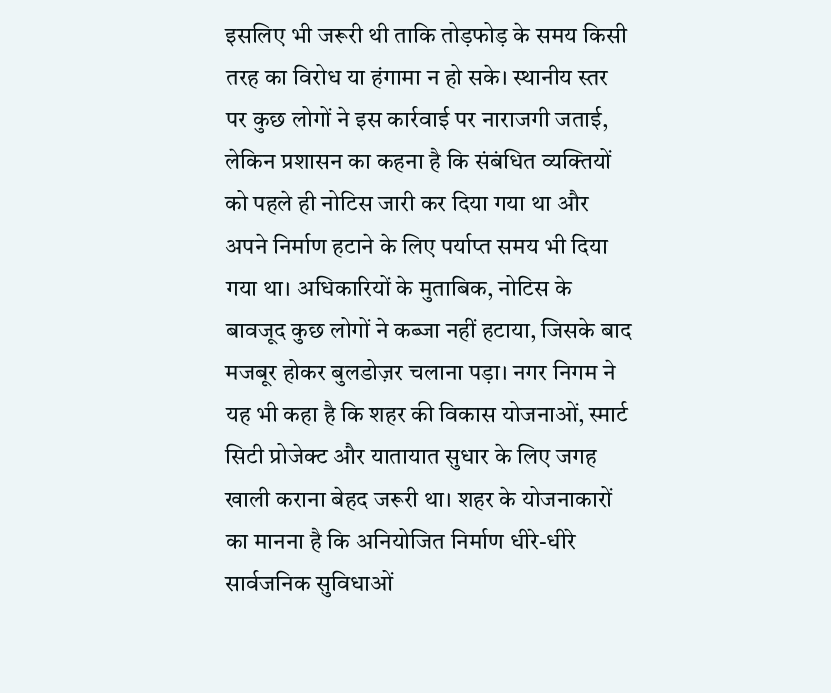इसलिए भी जरूरी थी ताकि तोड़फोड़ के समय किसी तरह का विरोध या हंगामा न हो सके। स्थानीय स्तर पर कुछ लोगों ने इस कार्रवाई पर नाराजगी जताई, लेकिन प्रशासन का कहना है कि संबंधित व्यक्तियों को पहले ही नोटिस जारी कर दिया गया था और अपने निर्माण हटाने के लिए पर्याप्त समय भी दिया गया था। अधिकारियों के मुताबिक, नोटिस के बावजूद कुछ लोगों ने कब्जा नहीं हटाया, जिसके बाद मजबूर होकर बुलडोज़र चलाना पड़ा। नगर निगम ने यह भी कहा है कि शहर की विकास योजनाओं, स्मार्ट सिटी प्रोजेक्ट और यातायात सुधार के लिए जगह खाली कराना बेहद जरूरी था। शहर के योजनाकारों का मानना है कि अनियोजित निर्माण धीरे-धीरे सार्वजनिक सुविधाओं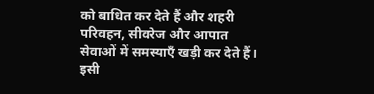को बाधित कर देते हैं और शहरी परिवहन, सीवरेज और आपात सेवाओं में समस्याएँ खड़ी कर देते हैं। इसी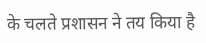के चलते प्रशासन ने तय किया है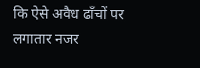कि ऐसे अवैध ढाँचों पर लगातार नजर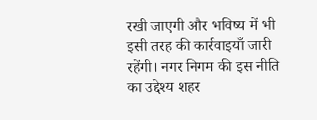रखी जाएगी और भविष्य में भी इसी तरह की कार्रवाइयाँ जारी रहेंगी। नगर निगम की इस नीति का उद्देश्य शहर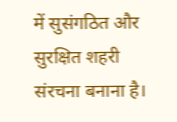में सुसंगठित और सुरक्षित शहरी संरचना बनाना है।